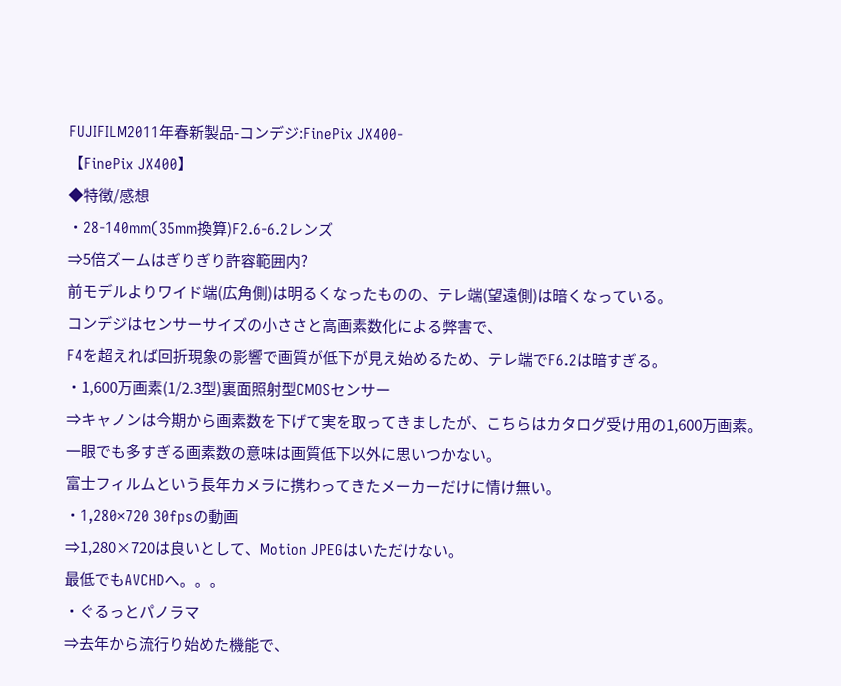FUJIFILM2011年春新製品-コンデジ:FinePix JX400-
【FinePix JX400】
◆特徴/感想
・28-140mm(35mm換算)F2.6-6.2レンズ
⇒5倍ズームはぎりぎり許容範囲内?
前モデルよりワイド端(広角側)は明るくなったものの、テレ端(望遠側)は暗くなっている。
コンデジはセンサーサイズの小ささと高画素数化による弊害で、
F4を超えれば回折現象の影響で画質が低下が見え始めるため、テレ端でF6.2は暗すぎる。
・1,600万画素(1/2.3型)裏面照射型CMOSセンサー
⇒キャノンは今期から画素数を下げて実を取ってきましたが、こちらはカタログ受け用の1,600万画素。
一眼でも多すぎる画素数の意味は画質低下以外に思いつかない。
富士フィルムという長年カメラに携わってきたメーカーだけに情け無い。
・1,280×720 30fpsの動画
⇒1,280×720は良いとして、Motion JPEGはいただけない。
最低でもAVCHDへ。。。
・ぐるっとパノラマ
⇒去年から流行り始めた機能で、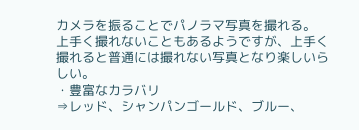カメラを振ることでパノラマ写真を撮れる。
上手く撮れないこともあるようですが、上手く撮れると普通には撮れない写真となり楽しいらしい。
・豊富なカラバリ
⇒レッド、シャンパンゴールド、ブルー、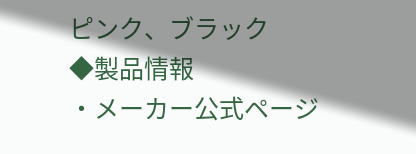ピンク、ブラック
◆製品情報
・メーカー公式ページ